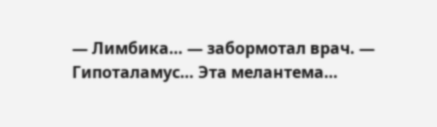— Лимбика… — забормотал врач. — Гипоталамус… Эта мелантема…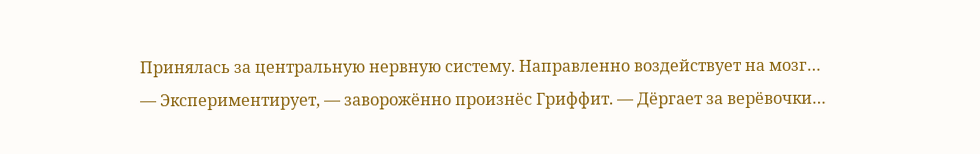Принялась за центральную нервную систему. Направленно воздействует на мозг…
— Экспериментирует, — заворожённо произнёс Гриффит. — Дёргает за верёвочки…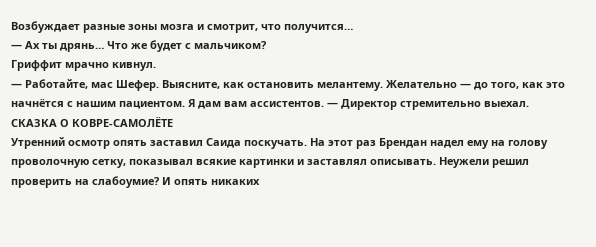Возбуждает разные зоны мозга и смотрит, что получится…
— Ах ты дрянь… Что же будет с мальчиком?
Гриффит мрачно кивнул.
— Работайте, мас Шефер. Выясните, как остановить мелантему. Желательно — до того, как это начнётся с нашим пациентом. Я дам вам ассистентов. — Директор стремительно выехал.
СКАЗКА О КОВРЕ-САМОЛЁТЕ
Утренний осмотр опять заставил Саида поскучать. На этот раз Брендан надел ему на голову проволочную сетку, показывал всякие картинки и заставлял описывать. Неужели решил проверить на слабоумие? И опять никаких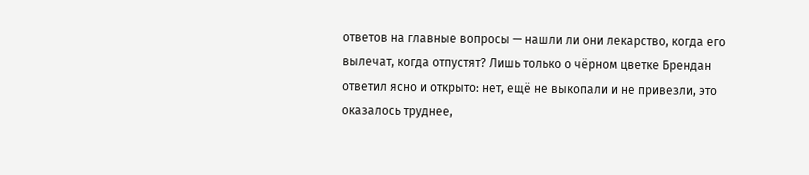ответов на главные вопросы — нашли ли они лекарство, когда его вылечат, когда отпустят? Лишь только о чёрном цветке Брендан ответил ясно и открыто: нет, ещё не выкопали и не привезли, это оказалось труднее,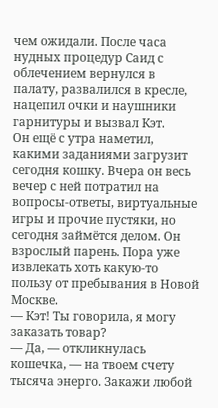чем ожидали. После часа нудных процедур Саид с облечением вернулся в палату, развалился в кресле, нацепил очки и наушники гарнитуры и вызвал Кэт.
Он ещё с утра наметил, какими заданиями загрузит сегодня кошку. Вчера он весь вечер с ней потратил на вопросы-ответы, виртуальные игры и прочие пустяки, но сегодня займётся делом. Он взрослый парень. Пора уже извлекать хоть какую-то пользу от пребывания в Новой Москве.
— Кэт! Ты говорила, я могу заказать товар?
— Да, — откликнулась кошечка, — на твоем счету тысяча энерго. Закажи любой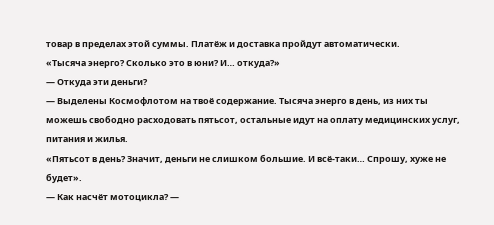товар в пределах этой суммы. Платёж и доставка пройдут автоматически.
«Тысяча энерго? Сколько это в юни? И… откуда?»
— Откуда эти деньги?
— Выделены Космофлотом на твоё содержание. Тысяча энерго в день, из них ты можешь свободно расходовать пятьсот, остальные идут на оплату медицинских услуг, питания и жилья.
«Пятьсот в день? Значит, деньги не слишком большие. И всё-таки… Спрошу, хуже не будет».
— Как насчёт мотоцикла? —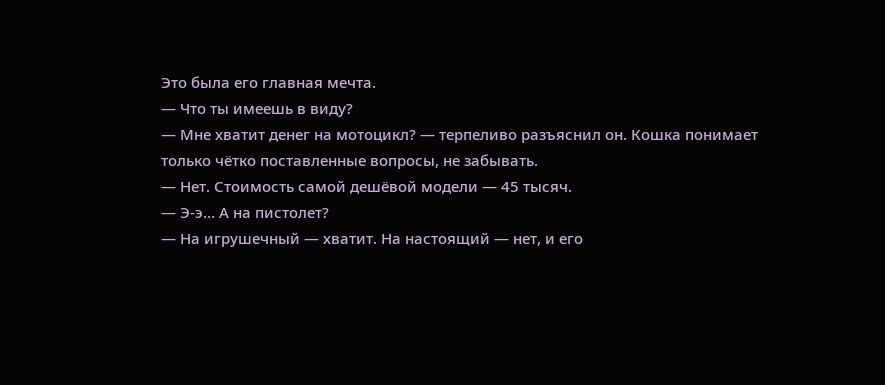Это была его главная мечта.
— Что ты имеешь в виду?
— Мне хватит денег на мотоцикл? — терпеливо разъяснил он. Кошка понимает только чётко поставленные вопросы, не забывать.
— Нет. Стоимость самой дешёвой модели — 45 тысяч.
— Э-э… А на пистолет?
— На игрушечный — хватит. На настоящий — нет, и его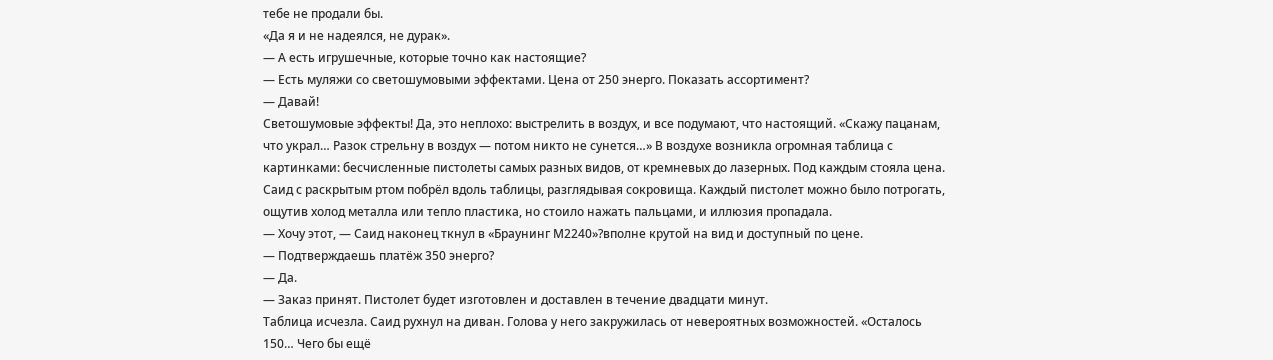тебе не продали бы.
«Да я и не надеялся, не дурак».
— А есть игрушечные, которые точно как настоящие?
— Есть муляжи со светошумовыми эффектами. Цена от 250 энерго. Показать ассортимент?
— Давай!
Светошумовые эффекты! Да, это неплохо: выстрелить в воздух, и все подумают, что настоящий. «Скажу пацанам, что украл… Разок стрельну в воздух — потом никто не сунется…» В воздухе возникла огромная таблица с картинками: бесчисленные пистолеты самых разных видов, от кремневых до лазерных. Под каждым стояла цена. Саид с раскрытым ртом побрёл вдоль таблицы, разглядывая сокровища. Каждый пистолет можно было потрогать, ощутив холод металла или тепло пластика, но стоило нажать пальцами, и иллюзия пропадала.
— Хочу этот, — Саид наконец ткнул в «Браунинг М2240»?вполне крутой на вид и доступный по цене.
— Подтверждаешь платёж 350 энерго?
— Да.
— Заказ принят. Пистолет будет изготовлен и доставлен в течение двадцати минут.
Таблица исчезла. Саид рухнул на диван. Голова у него закружилась от невероятных возможностей. «Осталось 150… Чего бы ещё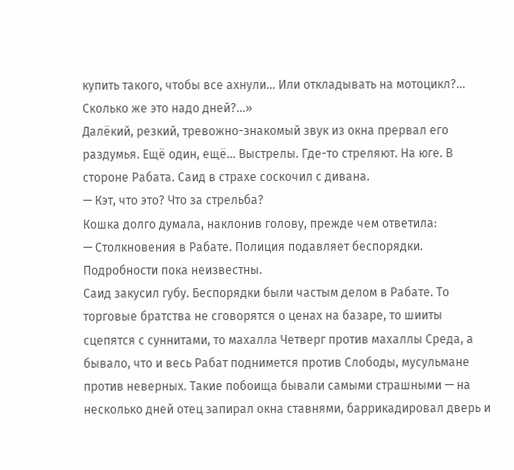купить такого, чтобы все ахнули… Или откладывать на мотоцикл?… Сколько же это надо дней?…»
Далёкий, резкий, тревожно-знакомый звук из окна прервал его раздумья. Ещё один, ещё… Выстрелы. Где-то стреляют. На юге. В стороне Рабата. Саид в страхе соскочил с дивана.
— Кэт, что это? Что за стрельба?
Кошка долго думала, наклонив голову, прежде чем ответила:
— Столкновения в Рабате. Полиция подавляет беспорядки. Подробности пока неизвестны.
Саид закусил губу. Беспорядки были частым делом в Рабате. То торговые братства не сговорятся о ценах на базаре, то шииты сцепятся с суннитами, то махалла Четверг против махаллы Среда, а бывало, что и весь Рабат поднимется против Слободы, мусульмане против неверных. Такие побоища бывали самыми страшными — на несколько дней отец запирал окна ставнями, баррикадировал дверь и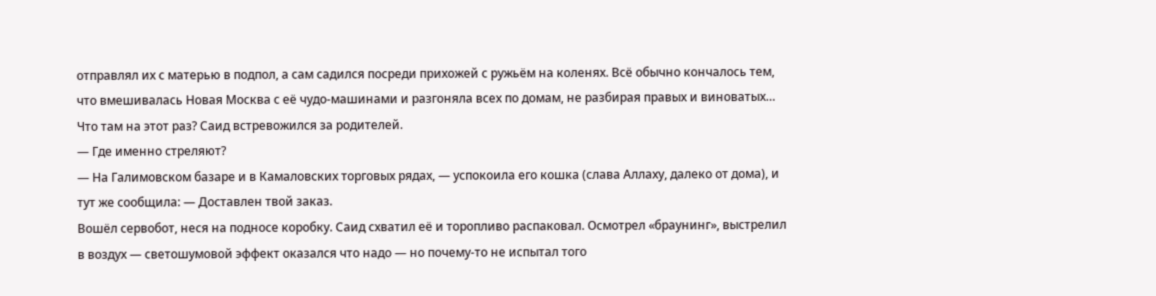отправлял их с матерью в подпол, а сам садился посреди прихожей с ружьём на коленях. Всё обычно кончалось тем, что вмешивалась Новая Москва с её чудо-машинами и разгоняла всех по домам, не разбирая правых и виноватых… Что там на этот раз? Саид встревожился за родителей.
— Где именно стреляют?
— На Галимовском базаре и в Камаловских торговых рядах, — успокоила его кошка (слава Аллаху, далеко от дома), и тут же сообщила: — Доставлен твой заказ.
Вошёл сервобот, неся на подносе коробку. Саид схватил её и торопливо распаковал. Осмотрел «браунинг», выстрелил в воздух — светошумовой эффект оказался что надо — но почему-то не испытал того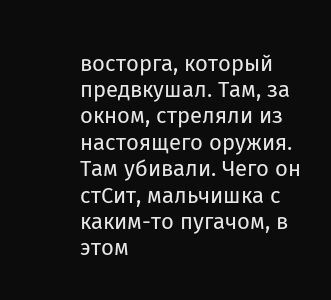восторга, который предвкушал. Там, за окном, стреляли из настоящего оружия. Там убивали. Чего он стСит, мальчишка с каким-то пугачом, в этом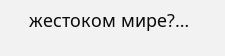жестоком мире?…